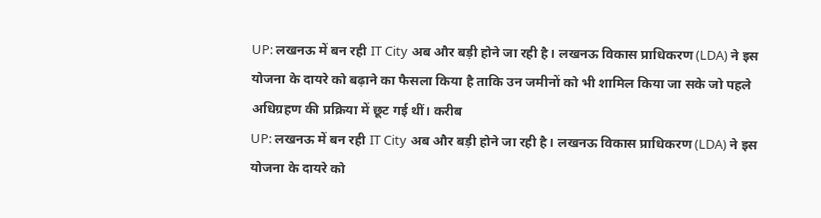UP: लखनऊ में बन रही IT City अब और बड़ी होने जा रही है। लखनऊ विकास प्राधिकरण (LDA) ने इस योजना के दायरे को बढ़ाने का फैसला किया है ताकि उन जमीनों को भी शामिल किया जा सके जो पहले अधिग्रहण की प्रक्रिया में छूट गई थीं। करीब
UP: लखनऊ में बन रही IT City अब और बड़ी होने जा रही है। लखनऊ विकास प्राधिकरण (LDA) ने इस योजना के दायरे को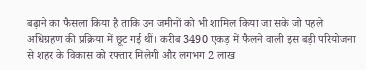बढ़ाने का फैसला किया है ताकि उन जमीनों को भी शामिल किया जा सके जो पहले अधिग्रहण की प्रक्रिया में छूट गई थीं। करीब 3490 एकड़ में फैलने वाली इस बड़ी परियोजना से शहर के विकास को रफ्तार मिलेगी और लगभग 2 लाख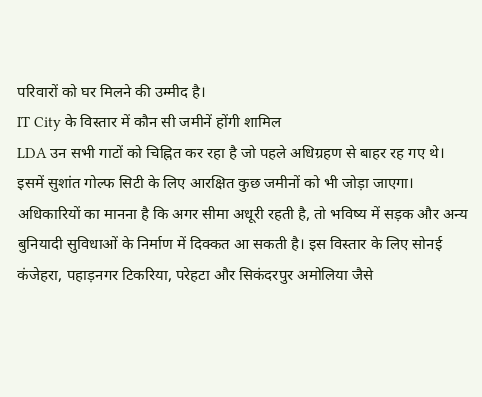परिवारों को घर मिलने की उम्मीद है।
IT City के विस्तार में कौन सी जमीनें होंगी शामिल
LDA उन सभी गाटों को चिह्नित कर रहा है जो पहले अधिग्रहण से बाहर रह गए थे। इसमें सुशांत गोल्फ सिटी के लिए आरक्षित कुछ जमीनों को भी जोड़ा जाएगा। अधिकारियों का मानना है कि अगर सीमा अधूरी रहती है, तो भविष्य में सड़क और अन्य बुनियादी सुविधाओं के निर्माण में दिक्कत आ सकती है। इस विस्तार के लिए सोनई कंजेहरा, पहाड़नगर टिकरिया, परेहटा और सिकंदरपुर अमोलिया जैसे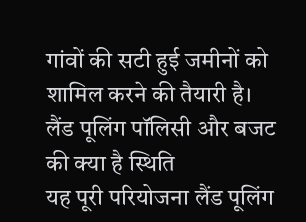गांवों की सटी हुई जमीनों को शामिल करने की तैयारी है।
लैंड पूलिंग पॉलिसी और बजट की क्या है स्थिति
यह पूरी परियोजना लैंड पूलिंग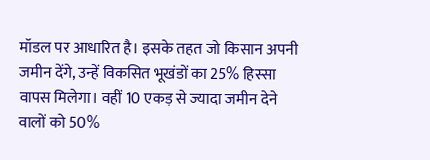मॉडल पर आधारित है। इसके तहत जो किसान अपनी जमीन देंगे, उन्हें विकसित भूखंडों का 25% हिस्सा वापस मिलेगा। वहीं 10 एकड़ से ज्यादा जमीन देने वालों को 50%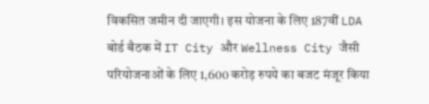विकसित जमीन दी जाएगी। इस योजना के लिए 187वीं LDA बोर्ड बैठक में IT City और Wellness City जैसी परियोजनाओं के लिए 1,600 करोड़ रुपये का बजट मंजूर किया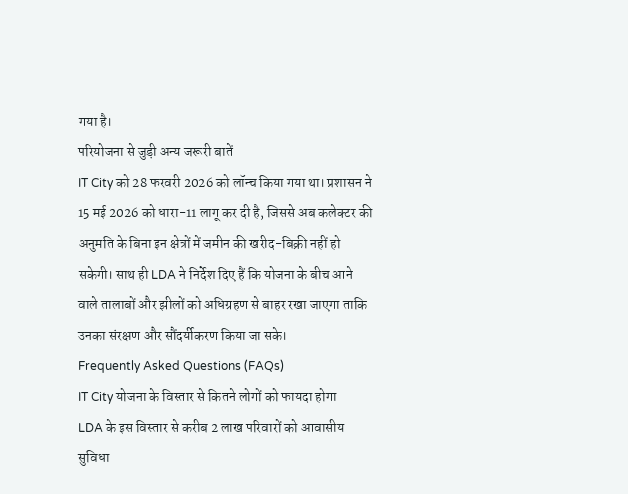गया है।
परियोजना से जुड़ी अन्य जरूरी बातें
IT City को 28 फरवरी 2026 को लॉन्च किया गया था। प्रशासन ने 15 मई 2026 को धारा-11 लागू कर दी है, जिससे अब कलेक्टर की अनुमति के बिना इन क्षेत्रों में जमीन की खरीद-बिक्री नहीं हो सकेगी। साथ ही LDA ने निर्देश दिए हैं कि योजना के बीच आने वाले तालाबों और झीलों को अधिग्रहण से बाहर रखा जाएगा ताकि उनका संरक्षण और सौंदर्यीकरण किया जा सके।
Frequently Asked Questions (FAQs)
IT City योजना के विस्तार से कितने लोगों को फायदा होगा
LDA के इस विस्तार से करीब 2 लाख परिवारों को आवासीय सुविधा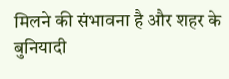मिलने की संभावना है और शहर के बुनियादी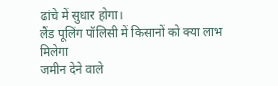ढांचे में सुधार होगा।
लैंड पूलिंग पॉलिसी में किसानों को क्या लाभ मिलेगा
जमीन देने वाले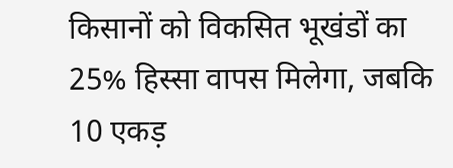किसानों को विकसित भूखंडों का 25% हिस्सा वापस मिलेगा, जबकि 10 एकड़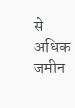से अधिक जमीन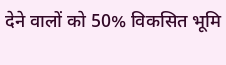देने वालों को 50% विकसित भूमि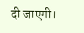दी जाएगी।